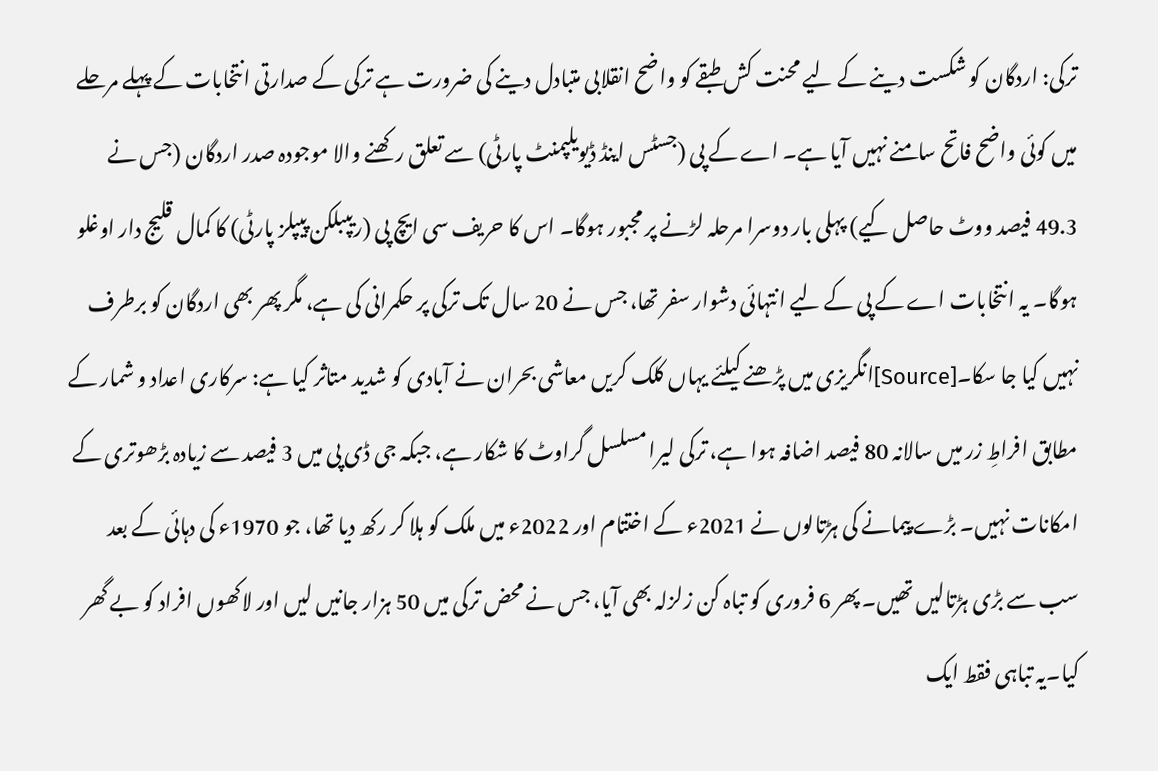ترکی: اردگان کو شکست دینے کے لیے محنت کش طبقے کو واضح انقلابی متبادل دینے کی ضرورت ہے ترکی کے صدارتی انتخابات کے پہلے مرحلے میں کوئی واضح فاتح سامنے نہیں آیا ہے۔ اے کے پی (جسٹس اینڈ ڈیویلپمنٹ پارٹی) سے تعلق رکھنے والا موجودہ صدر اردگان (جس نے 49.3 فیصد ووٹ حاصل کیے) پہلی بار دوسرا مرحلہ لڑنے پر مجبور ہوگا۔ اس کا حریف سی ایچ پی (ریپبلکن پیپلز پارٹی) کا کمال قلیج دار اوغلو ہوگا۔ یہ انتخابات اے کے پی کے لیے انتہائی دشوار سفر تھا، جس نے 20 سال تک ترکی پر حکمرانی کی ہے، مگر پھر بھی اردگان کو برطرف نہیں کیا جا سکا۔[Source]انگریزی میں پڑھنے کیلئے یہاں کلک کریں معاشی بحران نے آبادی کو شدید متاثر کیا ہے: سرکاری اعداد و شمار کے مطابق افراطِ زر میں سالانہ 80 فیصد اضافہ ہوا ہے، ترکی لیرا مسلسل گراوٹ کا شکار ہے، جبکہ جی ڈی پی میں 3 فیصد سے زیادہ بڑھوتری کے امکانات نہیں۔ بڑے پیمانے کی ہڑتالوں نے 2021ء کے اختتام اور 2022ء میں ملک کو ہلا کر رکھ دیا تھا، جو 1970ء کی دہائی کے بعد سب سے بڑی ہڑتالیں تھیں۔ پھر 6 فروری کو تباہ کن زلزلہ بھی آیا، جس نے محض ترکی میں 50 ہزار جانیں لیں اور لاکھوں افراد کو بے گھر کیا۔یہ تباہی فقط ایک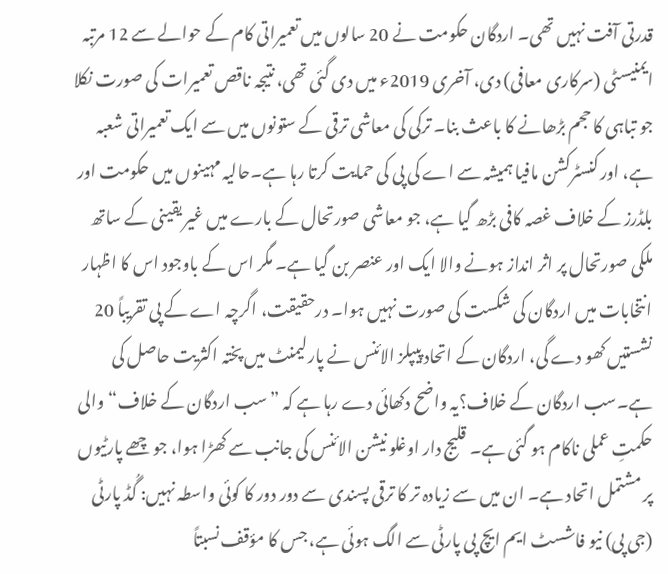قدرتی آفت نہیں تھی۔ اردگان حکومت نے 20 سالوں میں تعمیراتی کام کے حوالے سے 12 مرتبہ ایمنیسٹی (سرکاری معافی) دی، آخری 2019ء میں دی گئی تھی، نتیجہ ناقص تعمیرات کی صورت نکلا جو تباہی کا حجم بڑھانے کا باعث بنا۔ ترکی کی معاشی ترقی کے ستونوں میں سے ایک تعمیراتی شعبہ ہے، اور کنسٹرکشن مافیا ہمیشہ سے اے کی پی کی حمایت کرتا رہا ہے۔حالیہ مہینوں میں حکومت اور بلڈرز کے خلاف غصہ کافی بڑھ گیا ہے، جو معاشی صورتحال کے بارے میں غیر یقینی کے ساتھ ملکی صورتحال پر اثر انداز ہونے والا ایک اور عنصر بن گیا ہے۔ مگر اس کے باوجود اس کا اظہار انتخابات میں اردگان کی شکست کی صورت نہیں ہوا۔ درحقیقت، اگرچہ اے کے پی تقریباً 20 نشستیں کھو دے گی، اردگان کے اتحاد پیپلز الائنس نے پارلیمنٹ میں پختہ اکثریت حاصل کی ہے۔سب اردگان کے خلاف؟یہ واضح دکھائی دے رہا ہے کہ ”سب اردگان کے خلاف“ والی حکمتِ عملی ناکام ہو گئی ہے۔ قلیج دار اوغلو نیشن الائنس کی جانب سے کھڑا ہوا، جو چھے پارٹیوں پر مشتمل اتحاد ہے۔ ان میں سے زیادہ تر کا ترقی پسندی سے دور دور کا کوئی واسطہ نہیں: گُڈ پارٹی (جی پی) نیو فاشسٹ ایم ایچ پی پارٹی سے الگ ہوئی ہے، جس کا مؤقف نسبتاً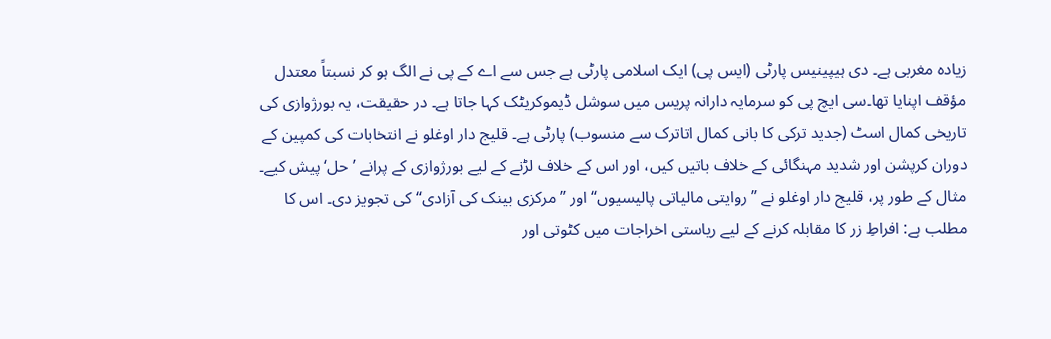زیادہ مغربی ہے۔ دی ہیپینیس پارٹی (ایس پی) ایک اسلامی پارٹی ہے جس سے اے کے پی نے الگ ہو کر نسبتاً معتدل مؤقف اپنایا تھا۔سی ایچ پی کو سرمایہ دارانہ پریس میں سوشل ڈیموکریٹک کہا جاتا ہے۔ در حقیقت، یہ بورژوازی کی تاریخی کمال اسٹ (جدید ترکی کا بانی کمال اتاترک سے منسوب) پارٹی ہے۔ قلیج دار اوغلو نے انتخابات کی کمپین کے دوران کرپشن اور شدید مہنگائی کے خلاف باتیں کیں، اور اس کے خلاف لڑنے کے لیے بورژوازی کے پرانے ’حل‘ پیش کیے۔ مثال کے طور پر، قلیج دار اوغلو نے ”روایتی مالیاتی پالیسیوں“ اور ”مرکزی بینک کی آزادی“ کی تجویز دی۔ اس کا مطلب ہے: افراطِ زر کا مقابلہ کرنے کے لیے ریاستی اخراجات میں کٹوتی اور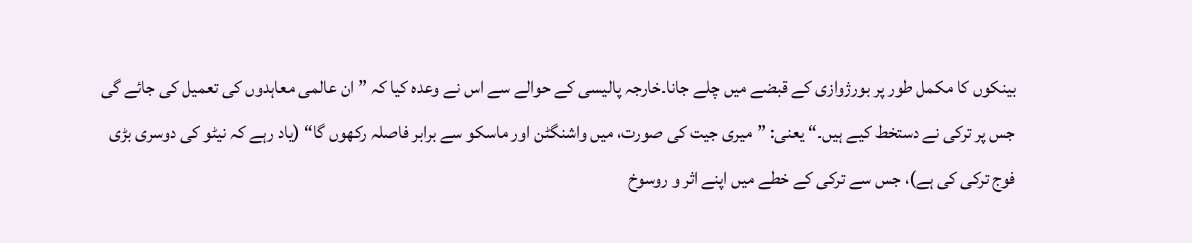بینکوں کا مکمل طور پر بورژوازی کے قبضے میں چلے جانا۔خارجہ پالیسی کے حوالے سے اس نے وعدہ کیا کہ ”ان عالمی معاہدوں کی تعمیل کی جائے گی جس پر ترکی نے دستخط کیے ہیں۔“ یعنی: ”میری جیت کی صورت، میں واشنگٹن اور ماسکو سے برابر فاصلہ رکھوں گا“ (یاد رہے کہ نیٹو کی دوسری بڑی فوج ترکی کی ہے)، جس سے ترکی کے خطے میں اپنے اثر و روسوخ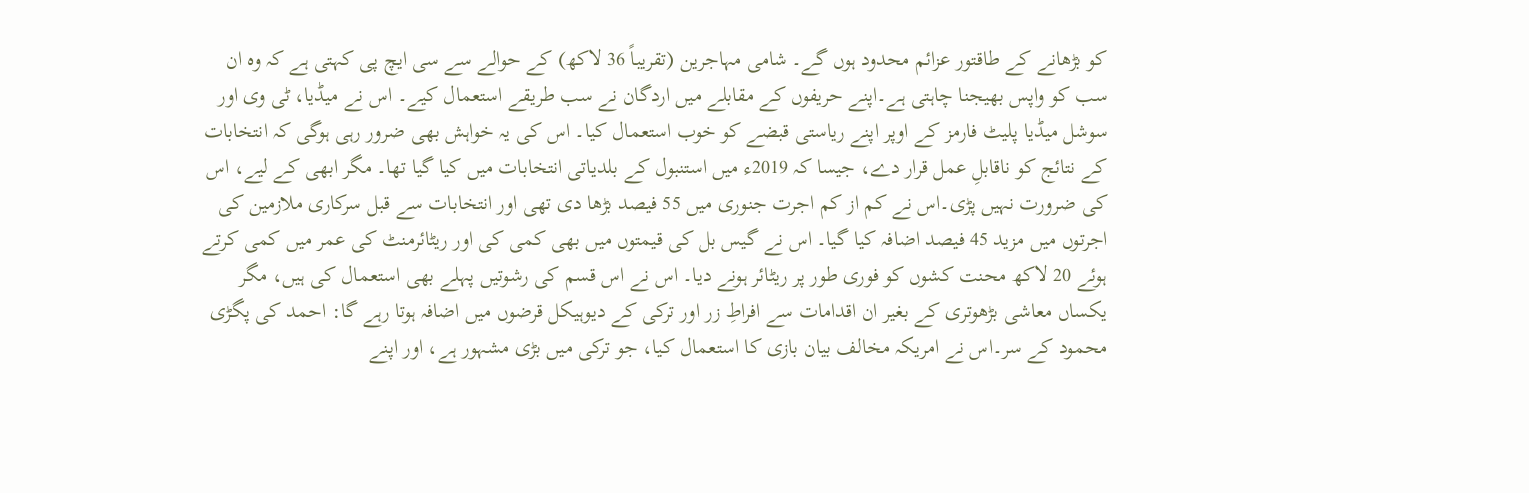کو بڑھانے کے طاقتور عزائم محدود ہوں گے۔ شامی مہاجرین (تقریباً 36 لاکھ) کے حوالے سے سی ایچ پی کہتی ہے کہ وہ ان سب کو واپس بھیجنا چاہتی ہے۔اپنے حریفوں کے مقابلے میں اردگان نے سب طریقے استعمال کیے۔ اس نے میڈیا، ٹی وی اور سوشل میڈیا پلیٹ فارمز کے اوپر اپنے ریاستی قبضے کو خوب استعمال کیا۔ اس کی یہ خواہش بھی ضرور رہی ہوگی کہ انتخابات کے نتائج کو ناقابلِ عمل قرار دے، جیسا کہ 2019ء میں استنبول کے بلدیاتی انتخابات میں کیا گیا تھا۔ مگر ابھی کے لیے، اس کی ضرورت نہیں پڑی۔اس نے کم از کم اجرت جنوری میں 55 فیصد بڑھا دی تھی اور انتخابات سے قبل سرکاری ملازمین کی اجرتوں میں مزید 45 فیصد اضافہ کیا گیا۔ اس نے گیس بل کی قیمتوں میں بھی کمی کی اور ریٹائرمنٹ کی عمر میں کمی کرتے ہوئے 20 لاکھ محنت کشوں کو فوری طور پر ریٹائر ہونے دیا۔ اس نے اس قسم کی رشوتیں پہلے بھی استعمال کی ہیں، مگر یکساں معاشی بڑھوتری کے بغیر ان اقدامات سے افراطِ زر اور ترکی کے دیوہیکل قرضوں میں اضافہ ہوتا رہے گا: احمد کی پگڑی محمود کے سر۔اس نے امریکہ مخالف بیان بازی کا استعمال کیا، جو ترکی میں بڑی مشہور ہے، اور اپنے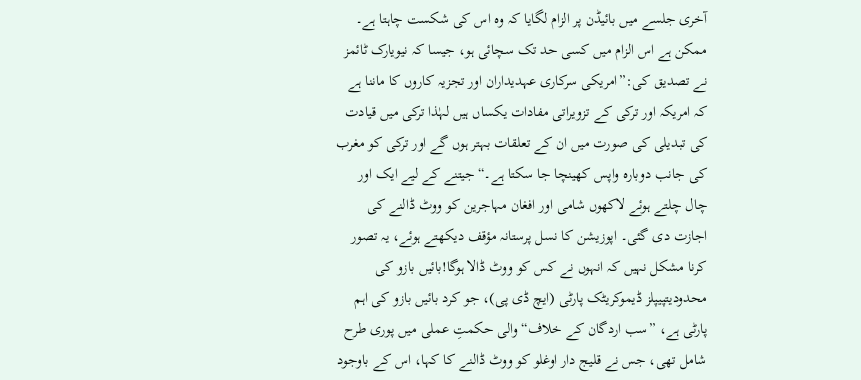آخری جلسے میں بائیڈن پر الزام لگایا کہ وہ اس کی شکست چاہتا ہے۔ ممکن ہے اس الزام میں کسی حد تک سچائی ہو، جیسا کہ نیویارک ٹائمز نے تصدیق کی:”امریکی سرکاری عہدیداران اور تجزیہ کاروں کا ماننا ہے کہ امریکہ اور ترکی کے تزویراتی مفادات یکساں ہیں لہٰذا ترکی میں قیادت کی تبدیلی کی صورت میں ان کے تعلقات بہتر ہوں گے اور ترکی کو مغرب کی جانب دوبارہ واپس کھینچا جا سکتا ہے۔“جیتنے کے لیے ایک اور چال چلتے ہوئے لاکھوں شامی اور افغان مہاجرین کو ووٹ ڈالنے کی اجازت دی گئی۔ اپوزیشن کا نسل پرستانہ مؤقف دیکھتے ہوئے، یہ تصور کرنا مشکل نہیں کہ انہوں نے کس کو ووٹ ڈالا ہوگا!بائیں بازو کی محدودیتپیپلز ڈیموکریٹک پارٹی (ایچ ڈی پی)، جو کرد بائیں بازو کی اہم پارٹی ہے، ”سب اردگان کے خلاف“ والی حکمتِ عملی میں پوری طرح شامل تھی، جس نے قلیج دار اوغلو کو ووٹ ڈالنے کا کہا، اس کے باوجود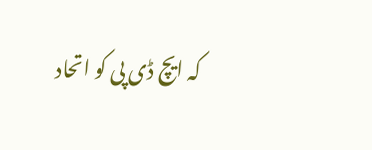کہ ایچ ڈی پی کو اتحاد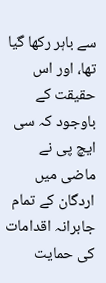سے باہر رکھا گیا تھا، اور اس حقیقت کے باوجود کہ سی ایچ پی نے ماضی میں اردگان کے تمام جابرانہ اقدامات کی حمایت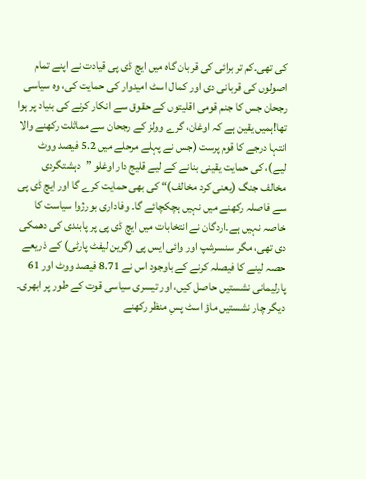کی تھی۔کم تر برائی کی قربان گاہ میں ایچ ڈی پی قیادت نے اپنے تمام اصولوں کی قربانی دی اور کمال اسٹ امیدوار کی حمایت کی، وہ سیاسی رجحان جس کا جنم قومی اقلیتوں کے حقوق سے انکار کرنے کی بنیاد پر ہوا تھا!ہمیں یقین ہے کہ اوغان، گرے وولز کے رجحان سے مماثلت رکھنے والا انتہا درجے کا قوم پرست (جس نے پہلے مرحلے میں 5.2 فیصد ووٹ لیے)، کی حمایت یقینی بنانے کے لیے قلیج دار اوغلو ”دہشتگردی مخالف جنگ (یعنی کرد مخالف)“ کی بھی حمایت کرے گا اور ایچ ڈی پی سے فاصلہ رکھنے میں نہیں ہچکچائے گا۔ وفاداری بورژوا سیاست کا خاصہ نہیں ہے۔اردگان نے انتخابات میں ایچ ڈی پی پر پابندی کی دھمکی دی تھی، مگر سنسرشپ اور وائی ایس پی (گرین لیفٹ پارٹی) کے ذریعے حصہ لینے کا فیصلہ کرنے کے باوجود اس نے 8.71 فیصد ووٹ اور 61 پارلیمانی نشستیں حاصل کیں، اور تیسری سیاسی قوت کے طور پر ابھری۔ دیگر چار نشستیں ماؤ اسٹ پسِ منظر رکھنے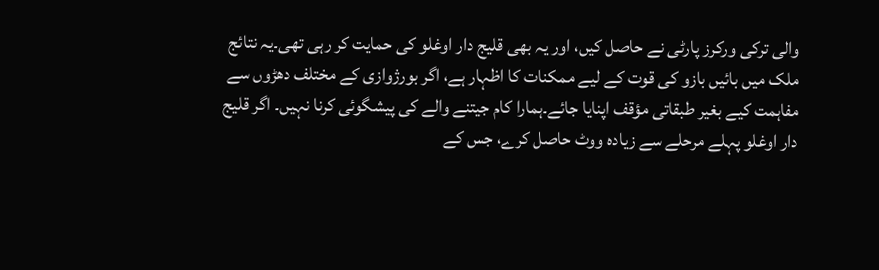والی ترکی ورکرز پارٹی نے حاصل کیں، اور یہ بھی قلیج دار اوغلو کی حمایت کر رہی تھی۔یہ نتائج ملک میں بائیں بازو کی قوت کے لیے ممکنات کا اظہار ہے، اگر بورژوازی کے مختلف دھڑوں سے مفاہمت کیے بغیر طبقاتی مؤقف اپنایا جائے۔ہمارا کام جیتنے والے کی پیشگوئی کرنا نہیں۔ اگر قلیج دار اوغلو پہلے مرحلے سے زیادہ ووٹ حاصل کرے، جس کے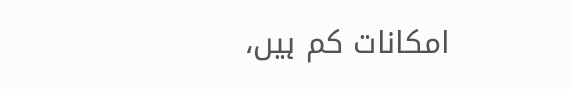امکانات کم ہیں،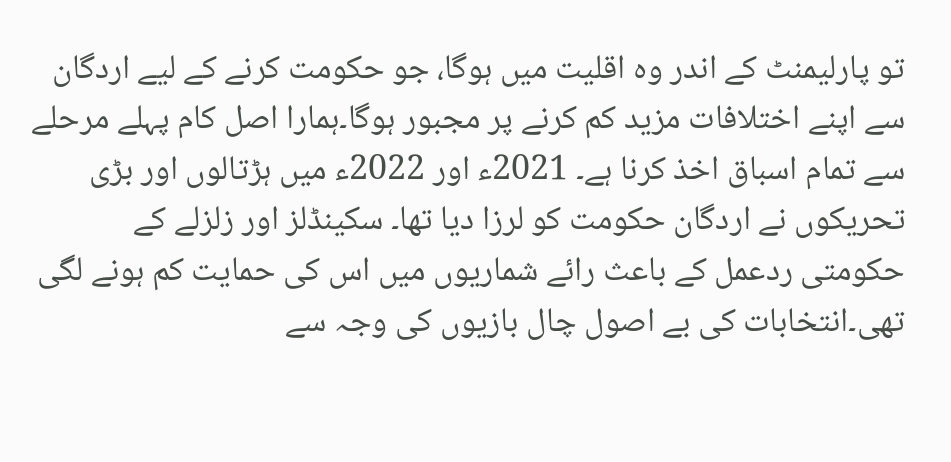تو پارلیمنٹ کے اندر وہ اقلیت میں ہوگا، جو حکومت کرنے کے لیے اردگان سے اپنے اختلافات مزید کم کرنے پر مجبور ہوگا۔ہمارا اصل کام پہلے مرحلے سے تمام اسباق اخذ کرنا ہے۔ 2021ء اور 2022ء میں ہڑتالوں اور بڑی تحریکوں نے اردگان حکومت کو لرزا دیا تھا۔ سکینڈلز اور زلزلے کے حکومتی ردعمل کے باعث رائے شماریوں میں اس کی حمایت کم ہونے لگی تھی۔انتخابات کی بے اصول چال بازیوں کی وجہ سے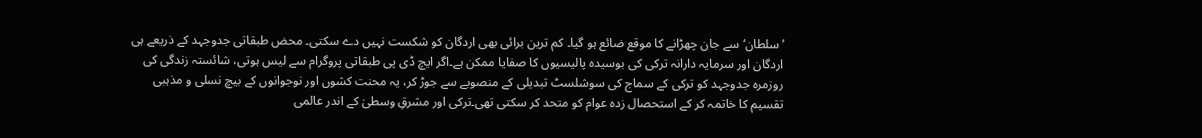’سلطان‘ سے جان چھڑانے کا موقع ضائع ہو گیا۔ کم ترین برائی بھی اردگان کو شکست نہیں دے سکتی۔ محض طبقاتی جدوجہد کے ذریعے ہی اردگان اور سرمایہ دارانہ ترکی کی بوسیدہ پالیسیوں کا صفایا ممکن ہے۔اگر ایچ ڈی پی طبقاتی پروگرام سے لیس ہوتی، شائستہ زندگی کی روزمرہ جدوجہد کو ترکی کے سماج کی سوشلسٹ تبدیلی کے منصوبے سے جوڑ کر، یہ محنت کشوں اور نوجوانوں کے بیچ نسلی و مذہبی تقسیم کا خاتمہ کر کے استحصال زدہ عوام کو متحد کر سکتی تھی۔ترکی اور مشرقِ وسطیٰ کے اندر عالمی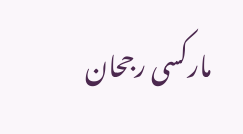مارکسی رجحان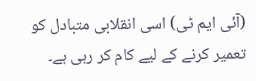(آئی ایم ٹی) اسی انقلابی متبادل کو تعمیر کرنے کے لیے کام کر رہی ہے۔